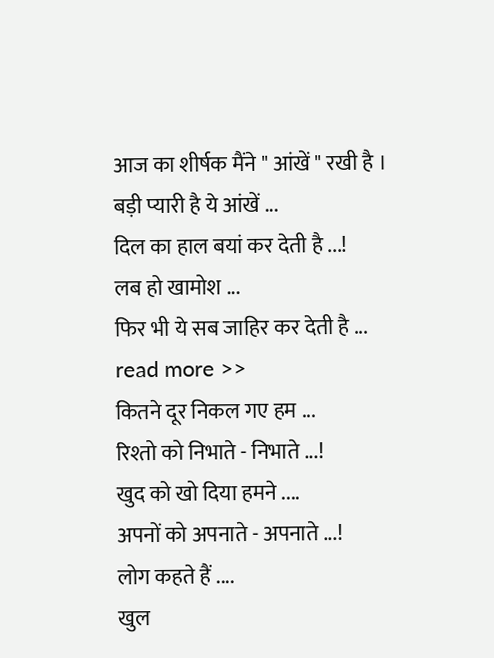आज का शीर्षक मैंने " आंखें " रखी है ।
बड़ी प्यारी है ये आंखें ...
दिल का हाल बयां कर देती है ...!
लब हो खामोश ...
फिर भी ये सब जाहिर कर देती है ... read more >>
कितने दूर निकल गए हम ...
रिश्तो को निभाते - निभाते ...!
खुद को खो दिया हमने ....
अपनों को अपनाते - अपनाते ...!
लोग कहते हैं ....
खुल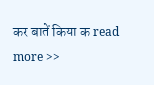कर बातें किया क read more >>